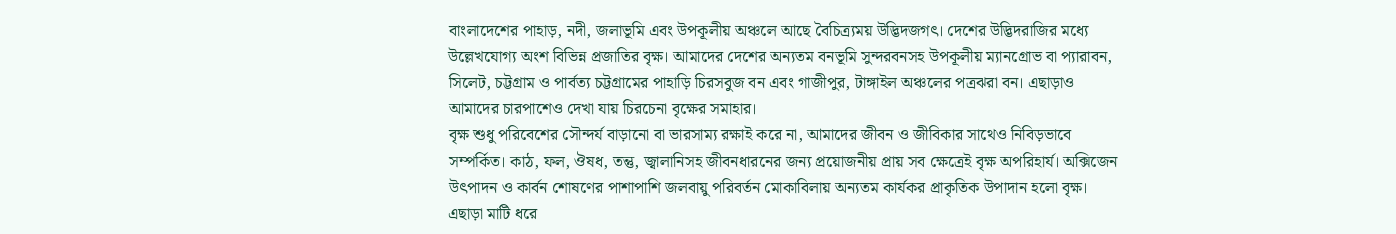বাংলাদেশের পাহাড়, নদী, জলাভূমি এবং উপকূলীয় অঞ্চলে আছে বৈচিত্র্যময় উদ্ভিদজগৎ। দেশের উদ্ভিদরাজির মধ্যে উল্লেখযোগ্য অংশ বিভিন্ন প্রজাতির বৃক্ষ। আমাদের দেশের অন্যতম বনভূমি সুন্দরবনসহ উপকূলীয় ম্যানগ্রোভ বা প্যারাবন, সিলেট, চট্টগ্রাম ও পার্বত্য চট্টগ্রামের পাহাড়ি চিরসবুজ বন এবং গাজীপুর, টাঙ্গাইল অঞ্চলের পত্রঝরা বন। এছাড়াও আমাদের চারপাশেও দেখা যায় চিরচেনা বৃক্ষের সমাহার।
বৃক্ষ শুধু পরিবেশের সৌন্দর্য বাড়ানো বা ভারসাম্য রক্ষাই করে না, আমাদের জীবন ও জীবিকার সাথেও নিবিড়ভাবে সম্পর্কিত। কাঠ, ফল, ঔষধ, তন্তু, জ্বালানিসহ জীবনধারনের জন্য প্রয়োজনীয় প্রায় সব ক্ষেত্রেই বৃক্ষ অপরিহার্য। অক্সিজেন উৎপাদন ও কার্বন শোষণের পাশাপাশি জলবায়ু পরিবর্তন মোকাবিলায় অন্যতম কার্যকর প্রাকৃতিক উপাদান হলো বৃক্ষ। এছাড়া মাটি ধরে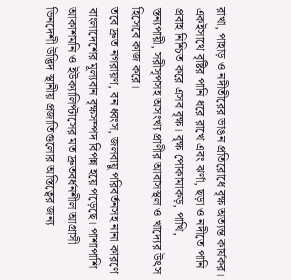রাখা, পাহাড় ও নদীতীরের ভাঙন প্রতিরোধে বৃক্ষ অত্যন্ত কার্যকর। একইসাথে বৃষ্টির পানি ধরে রাখে এবং ঝর্ণা, ছড়া ও নদীতে পানি প্রবাহ নিশ্চিত করে এসব বৃক্ষ। বৃক্ষ পোকামাকড়, পাখি, স্তন্যপায়ী, সরীসৃপসহ অসংখ্য প্রাণীর আবাসস্থল ও খাদ্যের উৎস হিসেবে কাজ করে।
তবে দ্রুত নগরায়ণ, বন ধ্বংস, জলবায়ু পরিবর্তনসহ নানা কারণে বাংলাদেশের মূল্যবান বৃক্ষসম্পদ বিপন্ন হয়ে পড়েছে। পাশাপাশি আকাশমনি ও ইউক্যালিপ্টাসের মত দ্রুতবর্ধনশীল আগ্রাসী ভিনদেশী উদ্ভিদ স্থানীয় প্রজাতিগুলোর অস্তিত্বের জন্য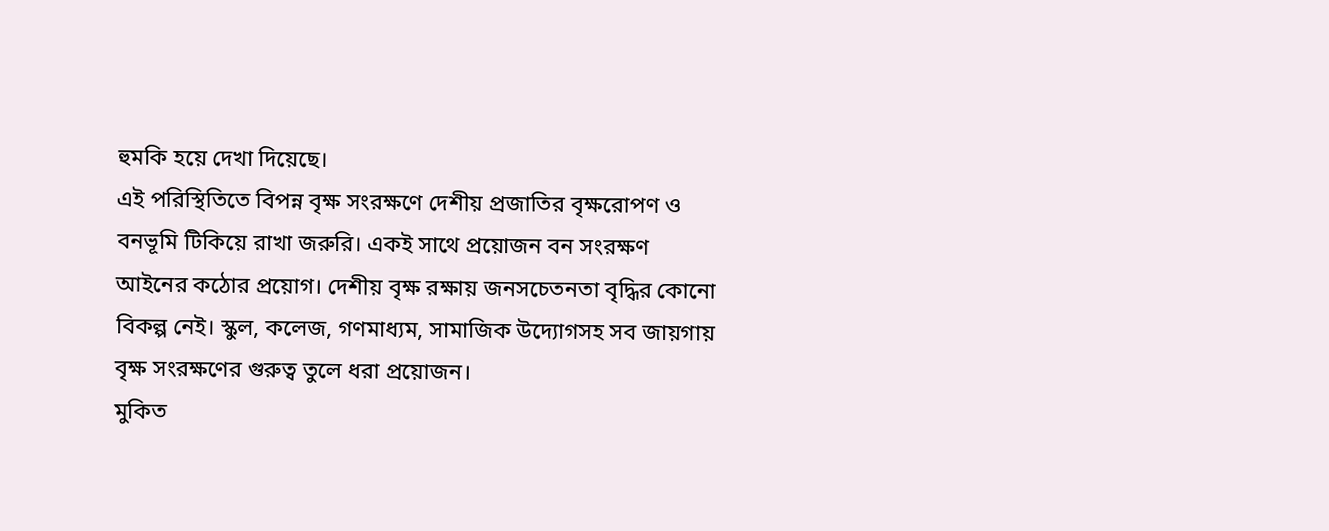হুমকি হয়ে দেখা দিয়েছে।
এই পরিস্থিতিতে বিপন্ন বৃক্ষ সংরক্ষণে দেশীয় প্রজাতির বৃক্ষরোপণ ও বনভূমি টিকিয়ে রাখা জরুরি। একই সাথে প্রয়োজন বন সংরক্ষণ আইনের কঠোর প্রয়োগ। দেশীয় বৃক্ষ রক্ষায় জনসচেতনতা বৃদ্ধির কোনো বিকল্প নেই। স্কুল, কলেজ, গণমাধ্যম, সামাজিক উদ্যোগসহ সব জায়গায় বৃক্ষ সংরক্ষণের গুরুত্ব তুলে ধরা প্রয়োজন।
মুকিত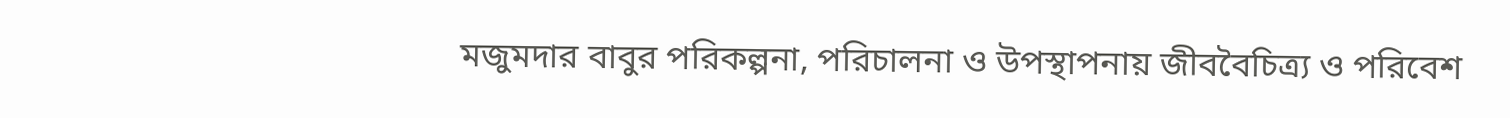মজুমদার বাবুর পরিকল্পনা, পরিচালনা ও উপস্থাপনায় জীববৈচিত্র্য ও পরিবেশ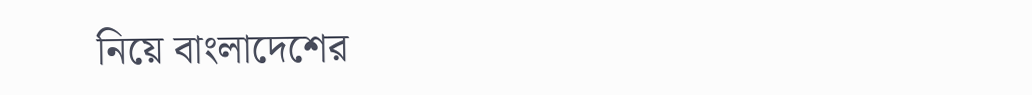নিয়ে বাংলাদেশের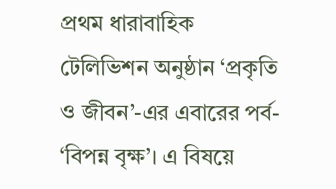প্রথম ধারাবাহিক টেলিভিশন অনুষ্ঠান ‘প্রকৃতি ও জীবন’-এর এবারের পর্ব- ‘বিপন্ন বৃক্ষ’। এ বিষয়ে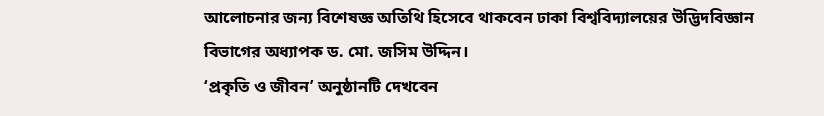আলোচনার জন্য বিশেষজ্ঞ অতিথি হিসেবে থাকবেন ঢাকা বিশ্ববিদ্যালয়ের উদ্ভিদবিজ্ঞান বিভাগের অধ্যাপক ড. মো. জসিম উদ্দিন।
‘প্রকৃতি ও জীবন’ অনুষ্ঠানটি দেখবেন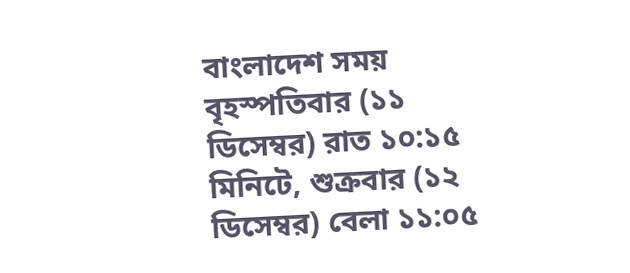বাংলাদেশ সময় বৃহস্পতিবার (১১ ডিসেম্বর) রাত ১০:১৫ মিনিটে, শুক্রবার (১২ ডিসেম্বর) বেলা ১১:০৫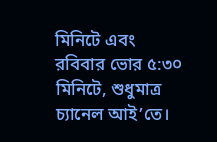মিনিটে এবং রবিবার ভোর ৫:৩০ মিনিটে, শুধুমাত্র চ্যানেল আই’তে।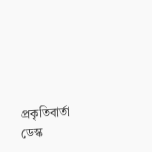প্রকৃতিবার্তা ডেস্ক